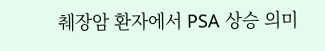췌장암 환자에서 PSA 상승 의미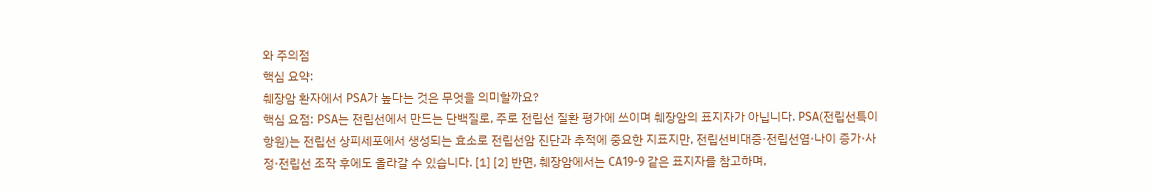와 주의점
핵심 요약:
췌장암 환자에서 PSA가 높다는 것은 무엇을 의미할까요?
핵심 요점: PSA는 전립선에서 만드는 단백질로, 주로 전립선 질환 평가에 쓰이며 췌장암의 표지자가 아닙니다. PSA(전립선특이항원)는 전립선 상피세포에서 생성되는 효소로 전립선암 진단과 추적에 중요한 지표지만, 전립선비대증·전립선염·나이 증가·사정·전립선 조작 후에도 올라갈 수 있습니다. [1] [2] 반면, 췌장암에서는 CA19-9 같은 표지자를 참고하며,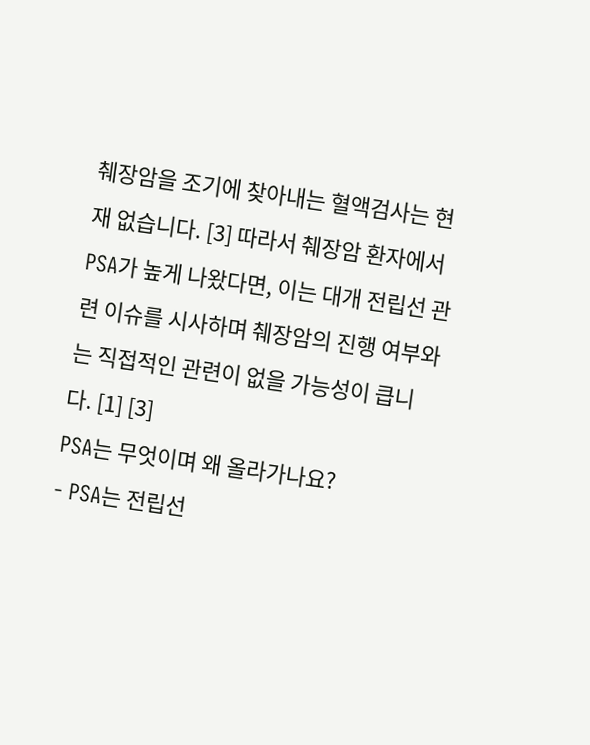췌장암을 조기에 찾아내는 혈액검사는 현재 없습니다. [3] 따라서 췌장암 환자에서 PSA가 높게 나왔다면, 이는 대개 전립선 관련 이슈를 시사하며 췌장암의 진행 여부와는 직접적인 관련이 없을 가능성이 큽니다. [1] [3]
PSA는 무엇이며 왜 올라가나요?
- PSA는 전립선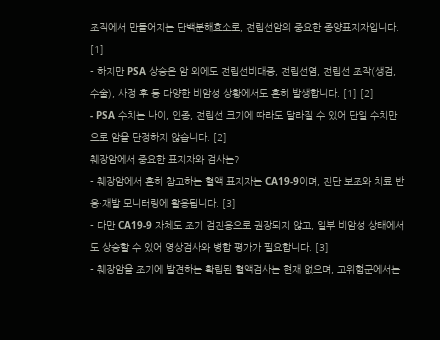조직에서 만들어지는 단백분해효소로, 전립선암의 중요한 종양표지자입니다. [1]
- 하지만 PSA 상승은 암 외에도 전립선비대증, 전립선염, 전립선 조작(생검, 수술), 사정 후 등 다양한 비암성 상황에서도 흔히 발생합니다. [1] [2]
- PSA 수치는 나이, 인종, 전립선 크기에 따라도 달라질 수 있어 단일 수치만으로 암을 단정하지 않습니다. [2]
췌장암에서 중요한 표지자와 검사는?
- 췌장암에서 흔히 참고하는 혈액 표지자는 CA19-9이며, 진단 보조와 치료 반응·재발 모니터링에 활용됩니다. [3]
- 다만 CA19-9 자체도 조기 검진용으로 권장되지 않고, 일부 비암성 상태에서도 상승할 수 있어 영상검사와 병합 평가가 필요합니다. [3]
- 췌장암을 조기에 발견하는 확립된 혈액검사는 현재 없으며, 고위험군에서는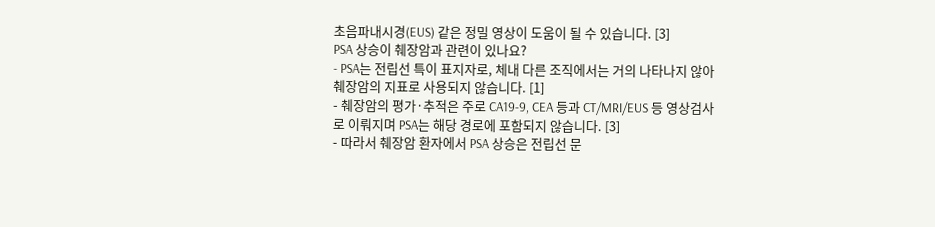초음파내시경(EUS) 같은 정밀 영상이 도움이 될 수 있습니다. [3]
PSA 상승이 췌장암과 관련이 있나요?
- PSA는 전립선 특이 표지자로, 체내 다른 조직에서는 거의 나타나지 않아 췌장암의 지표로 사용되지 않습니다. [1]
- 췌장암의 평가·추적은 주로 CA19-9, CEA 등과 CT/MRI/EUS 등 영상검사로 이뤄지며 PSA는 해당 경로에 포함되지 않습니다. [3]
- 따라서 췌장암 환자에서 PSA 상승은 전립선 문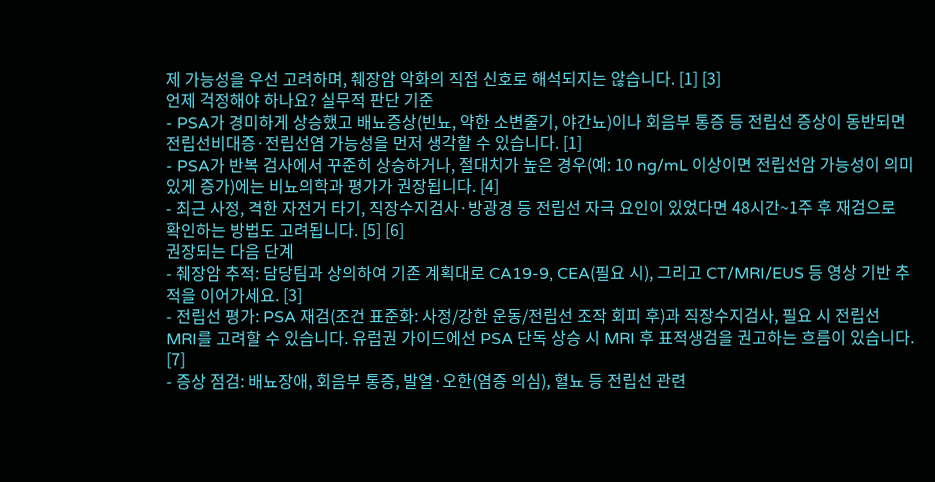제 가능성을 우선 고려하며, 췌장암 악화의 직접 신호로 해석되지는 않습니다. [1] [3]
언제 걱정해야 하나요? 실무적 판단 기준
- PSA가 경미하게 상승했고 배뇨증상(빈뇨, 약한 소변줄기, 야간뇨)이나 회음부 통증 등 전립선 증상이 동반되면 전립선비대증·전립선염 가능성을 먼저 생각할 수 있습니다. [1]
- PSA가 반복 검사에서 꾸준히 상승하거나, 절대치가 높은 경우(예: 10 ng/mL 이상이면 전립선암 가능성이 의미 있게 증가)에는 비뇨의학과 평가가 권장됩니다. [4]
- 최근 사정, 격한 자전거 타기, 직장수지검사·방광경 등 전립선 자극 요인이 있었다면 48시간~1주 후 재검으로 확인하는 방법도 고려됩니다. [5] [6]
권장되는 다음 단계
- 췌장암 추적: 담당팀과 상의하여 기존 계획대로 CA19-9, CEA(필요 시), 그리고 CT/MRI/EUS 등 영상 기반 추적을 이어가세요. [3]
- 전립선 평가: PSA 재검(조건 표준화: 사정/강한 운동/전립선 조작 회피 후)과 직장수지검사, 필요 시 전립선 MRI를 고려할 수 있습니다. 유럽권 가이드에선 PSA 단독 상승 시 MRI 후 표적생검을 권고하는 흐름이 있습니다. [7]
- 증상 점검: 배뇨장애, 회음부 통증, 발열·오한(염증 의심), 혈뇨 등 전립선 관련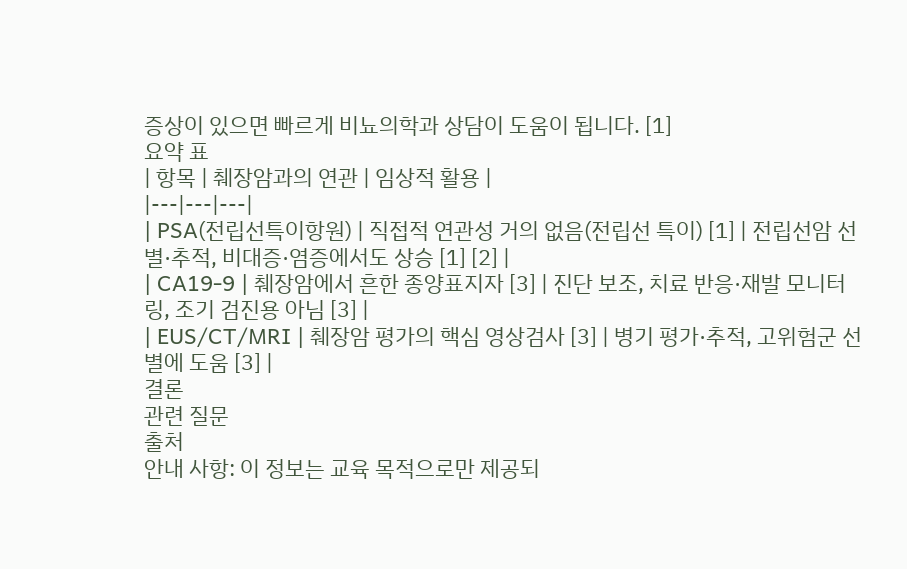증상이 있으면 빠르게 비뇨의학과 상담이 도움이 됩니다. [1]
요약 표
| 항목 | 췌장암과의 연관 | 임상적 활용 |
|---|---|---|
| PSA(전립선특이항원) | 직접적 연관성 거의 없음(전립선 특이) [1] | 전립선암 선별·추적, 비대증·염증에서도 상승 [1] [2] |
| CA19-9 | 췌장암에서 흔한 종양표지자 [3] | 진단 보조, 치료 반응·재발 모니터링, 조기 검진용 아님 [3] |
| EUS/CT/MRI | 췌장암 평가의 핵심 영상검사 [3] | 병기 평가·추적, 고위험군 선별에 도움 [3] |
결론
관련 질문
출처
안내 사항: 이 정보는 교육 목적으로만 제공되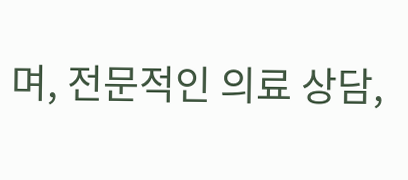며, 전문적인 의료 상담,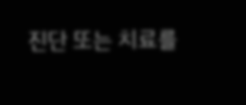진단 또는 치료를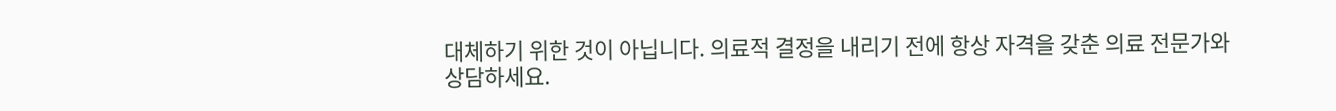대체하기 위한 것이 아닙니다. 의료적 결정을 내리기 전에 항상 자격을 갖춘 의료 전문가와 상담하세요.